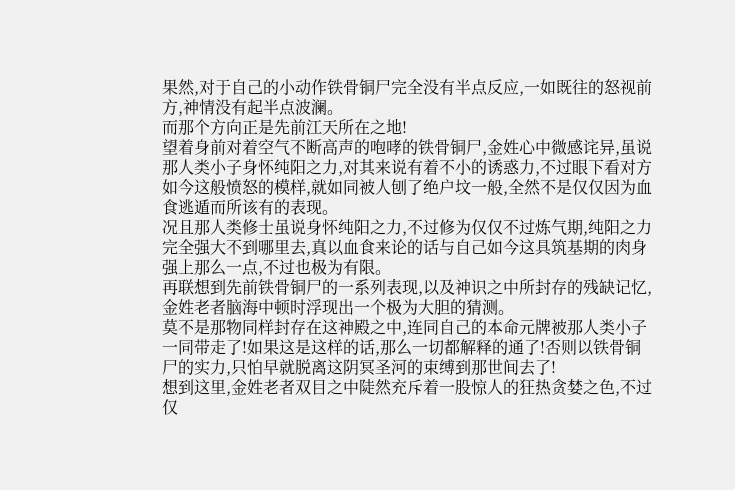果然,对于自己的小动作铁骨铜尸完全没有半点反应,一如既往的怒视前方,神情没有起半点波澜。
而那个方向正是先前江天所在之地!
望着身前对着空气不断高声的咆哮的铁骨铜尸,金姓心中微感诧异,虽说那人类小子身怀纯阳之力,对其来说有着不小的诱惑力,不过眼下看对方如今这般愤怒的模样,就如同被人刨了绝户坟一般,全然不是仅仅因为血食逃遁而所该有的表现。
况且那人类修士虽说身怀纯阳之力,不过修为仅仅不过炼气期,纯阳之力完全强大不到哪里去,真以血食来论的话与自己如今这具筑基期的肉身强上那么一点,不过也极为有限。
再联想到先前铁骨铜尸的一系列表现,以及神识之中所封存的残缺记忆,金姓老者脑海中顿时浮现出一个极为大胆的猜测。
莫不是那物同样封存在这神殿之中,连同自己的本命元牌被那人类小子一同带走了!如果这是这样的话,那么一切都解释的通了!否则以铁骨铜尸的实力,只怕早就脱离这阴冥圣河的束缚到那世间去了!
想到这里,金姓老者双目之中陡然充斥着一股惊人的狂热贪婪之色,不过仅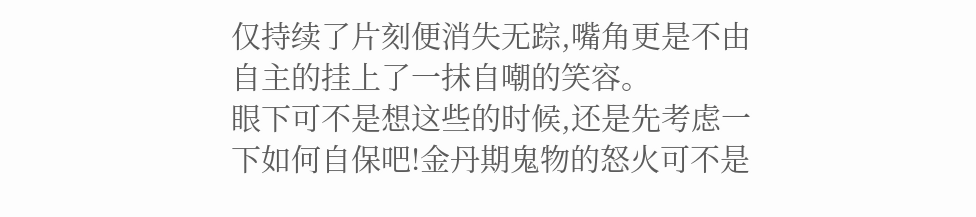仅持续了片刻便消失无踪,嘴角更是不由自主的挂上了一抹自嘲的笑容。
眼下可不是想这些的时候,还是先考虑一下如何自保吧!金丹期鬼物的怒火可不是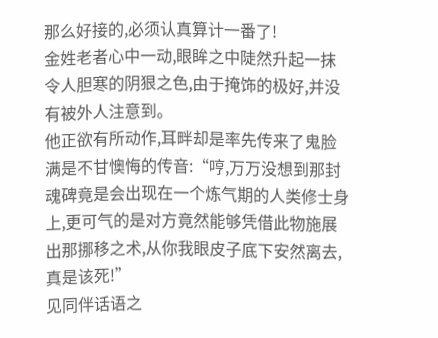那么好接的,必须认真算计一番了!
金姓老者心中一动,眼眸之中陡然升起一抹令人胆寒的阴狠之色,由于掩饰的极好,并没有被外人注意到。
他正欲有所动作,耳畔却是率先传来了鬼脸满是不甘懊悔的传音:“哼,万万没想到那封魂碑竟是会出现在一个炼气期的人类修士身上,更可气的是对方竟然能够凭借此物施展出那挪移之术,从你我眼皮子底下安然离去,真是该死!”
见同伴话语之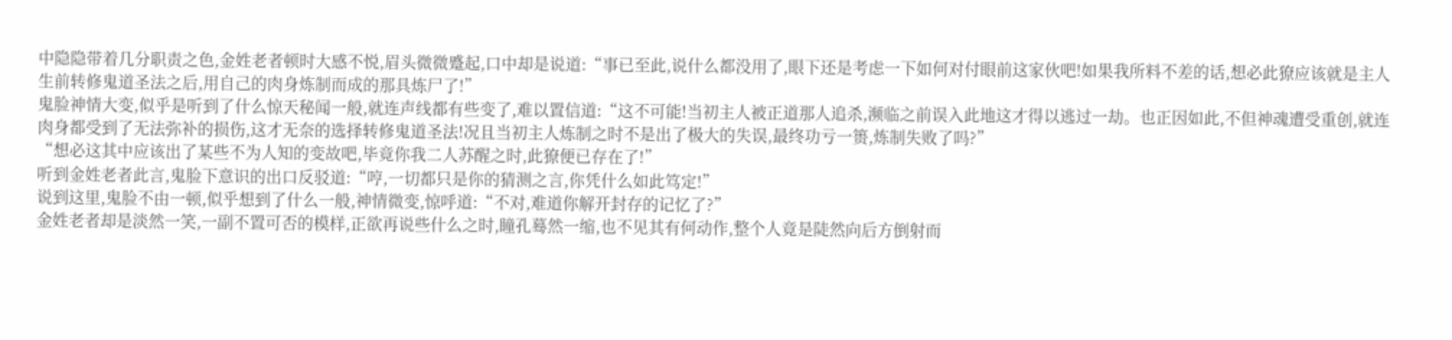中隐隐带着几分职责之色,金姓老者顿时大感不悦,眉头微微蹙起,口中却是说道:“事已至此,说什么都没用了,眼下还是考虑一下如何对付眼前这家伙吧!如果我所料不差的话,想必此獠应该就是主人生前转修鬼道圣法之后,用自己的肉身炼制而成的那具炼尸了!”
鬼脸神情大变,似乎是听到了什么惊天秘闻一般,就连声线都有些变了,难以置信道:“这不可能!当初主人被正道那人追杀,濒临之前误入此地这才得以逃过一劫。也正因如此,不但神魂遭受重创,就连肉身都受到了无法弥补的损伤,这才无奈的选择转修鬼道圣法!况且当初主人炼制之时不是出了极大的失误,最终功亏一篑,炼制失败了吗?”
“想必这其中应该出了某些不为人知的变故吧,毕竟你我二人苏醒之时,此獠便已存在了!”
听到金姓老者此言,鬼脸下意识的出口反驳道:“哼,一切都只是你的猜测之言,你凭什么如此笃定!”
说到这里,鬼脸不由一顿,似乎想到了什么一般,神情微变,惊呼道:“不对,难道你解开封存的记忆了?”
金姓老者却是淡然一笑,一副不置可否的模样,正欲再说些什么之时,瞳孔蓦然一缩,也不见其有何动作,整个人竟是陡然向后方倒射而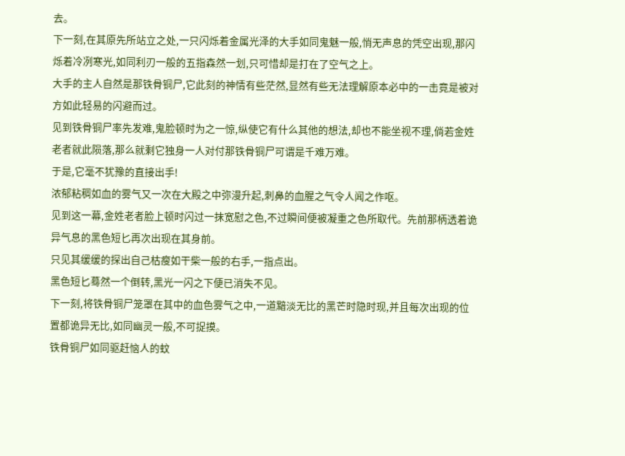去。
下一刻,在其原先所站立之处,一只闪烁着金属光泽的大手如同鬼魅一般,悄无声息的凭空出现,那闪烁着冷冽寒光,如同利刃一般的五指森然一划,只可惜却是打在了空气之上。
大手的主人自然是那铁骨铜尸,它此刻的神情有些茫然,显然有些无法理解原本必中的一击竟是被对方如此轻易的闪避而过。
见到铁骨铜尸率先发难,鬼脸顿时为之一惊,纵使它有什么其他的想法,却也不能坐视不理,倘若金姓老者就此陨落,那么就剩它独身一人对付那铁骨铜尸可谓是千难万难。
于是,它毫不犹豫的直接出手!
浓郁粘稠如血的雾气又一次在大殿之中弥漫升起,刺鼻的血腥之气令人闻之作呕。
见到这一幕,金姓老者脸上顿时闪过一抹宽慰之色,不过瞬间便被凝重之色所取代。先前那柄透着诡异气息的黑色短匕再次出现在其身前。
只见其缓缓的探出自己枯瘦如干柴一般的右手,一指点出。
黑色短匕蓦然一个倒转,黑光一闪之下便已消失不见。
下一刻,将铁骨铜尸笼罩在其中的血色雾气之中,一道黯淡无比的黑芒时隐时现,并且每次出现的位置都诡异无比,如同幽灵一般,不可捉摸。
铁骨铜尸如同驱赶恼人的蚊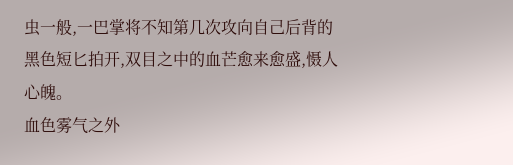虫一般,一巴掌将不知第几次攻向自己后背的黑色短匕拍开,双目之中的血芒愈来愈盛,慑人心魄。
血色雾气之外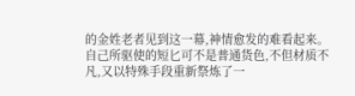的金姓老者见到这一幕,神情愈发的难看起来。
自己所驱使的短匕可不是普通货色,不但材质不凡,又以特殊手段重新祭炼了一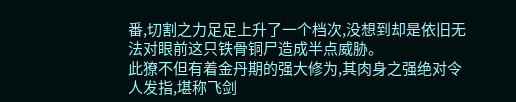番,切割之力足足上升了一个档次,没想到却是依旧无法对眼前这只铁骨铜尸造成半点威胁。
此獠不但有着金丹期的强大修为,其肉身之强绝对令人发指,堪称飞剑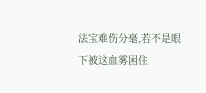法宝难伤分毫,若不是眼下被这血雾困住